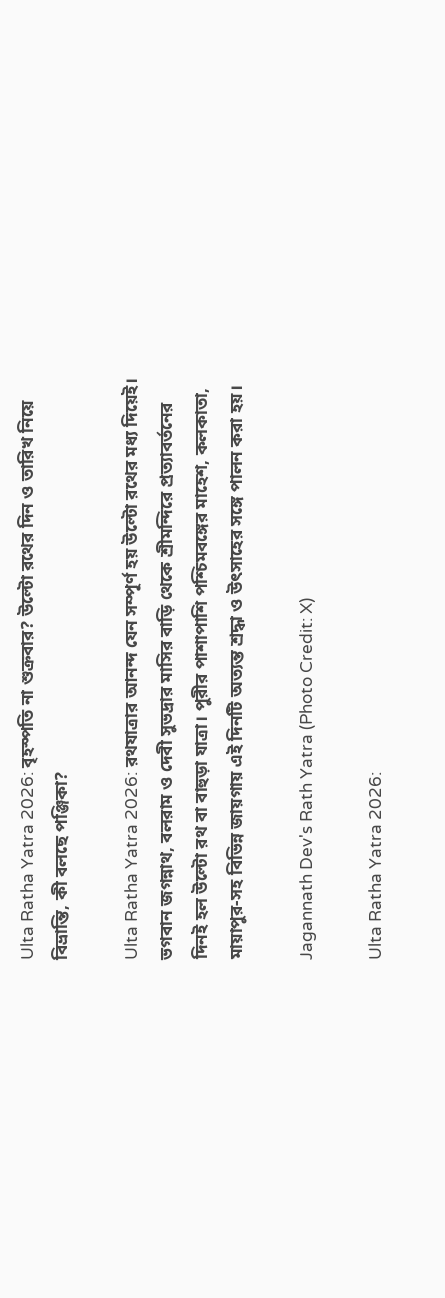Ulta Ratha Yatra 2026: বৃহস্পতি না শুক্রবার? উল্টো রথের দিন ও তারিখ নিয়ে বিভ্রান্তি, কী বলছে পঞ্জিকা?

Ulta Ratha Yatra 2026: রথযাত্রার আনন্দ যেন সম্পূর্ণ হয় উল্টো রথের মধ্য দিয়েই। ভগবান জগন্নাথ, বলরাম ও দেবী সুভদ্রার মাসির বাড়ি থেকে শ্রীমন্দিরে প্রত্যাবর্তনের দিনই হল উল্টো রথ বা বাহুড়া যাত্রা। পুরীর পাশাপাশি পশ্চিমবঙ্গের মাহেশ, কলকাতা, মায়াপুর-সহ বিভিন্ন জায়গায় এই দিনটি অত্যন্ত শ্রদ্ধা ও উৎসাহের সঙ্গে পালন করা হয়।

Jagannath Dev's Rath Yatra (Photo Credit: X)

Ulta Ratha Yatra 2026: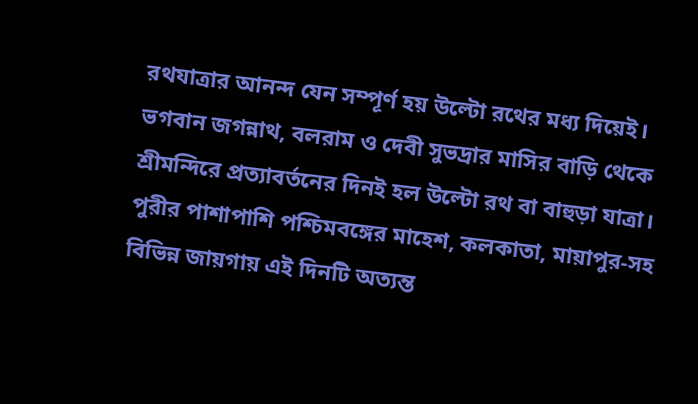রথযাত্রার আনন্দ যেন সম্পূর্ণ হয় উল্টো রথের মধ্য দিয়েই। ভগবান জগন্নাথ, বলরাম ও দেবী সুভদ্রার মাসির বাড়ি থেকে শ্রীমন্দিরে প্রত্যাবর্তনের দিনই হল উল্টো রথ বা বাহুড়া যাত্রা। পুরীর পাশাপাশি পশ্চিমবঙ্গের মাহেশ, কলকাতা, মায়াপুর-সহ বিভিন্ন জায়গায় এই দিনটি অত্যন্ত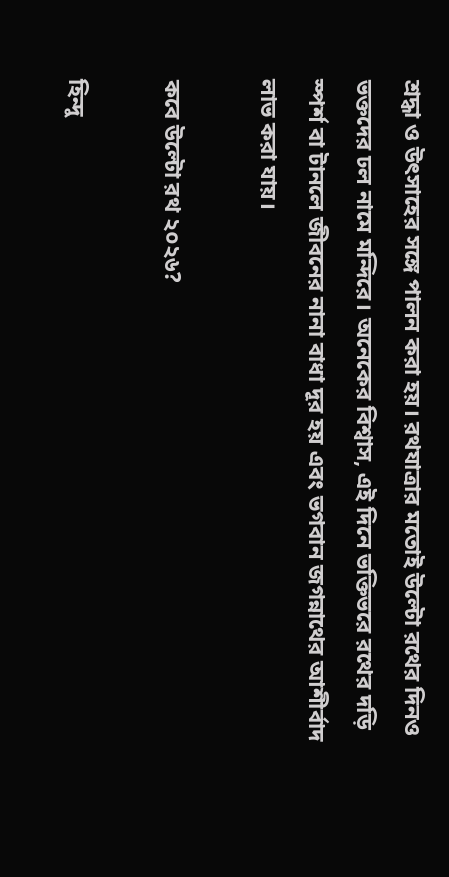শ্রদ্ধা ও উৎসাহের সঙ্গে পালন করা হয়। রথযাত্রার মতোই উল্টো রথের দিনও ভক্তদের ঢল নামে মন্দিরে। অনেকের বিশ্বাস, এই দিনে ভক্তিভরে রথের দড়ি স্পর্শ বা টানলে জীবনের নানা বাধা দূর হয় এবং ভগবান জগন্নাথের আশীর্বাদ লাভ করা যায়।

কবে উল্টো রথ ২০২৬?

হিন্দু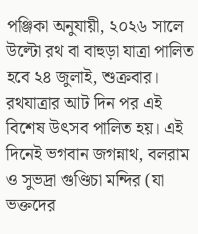পঞ্জিকা অনুযায়ী, ২০২৬ সালে উল্টো রথ বা বাহুড়া যাত্রা পালিত হবে ২৪ জুলাই, শুক্রবার। রথযাত্রার আট দিন পর এই বিশেষ উৎসব পালিত হয়। এই দিনেই ভগবান জগন্নাথ, বলরাম ও সুভদ্রা গুণ্ডিচা মন্দির (যা ভক্তদের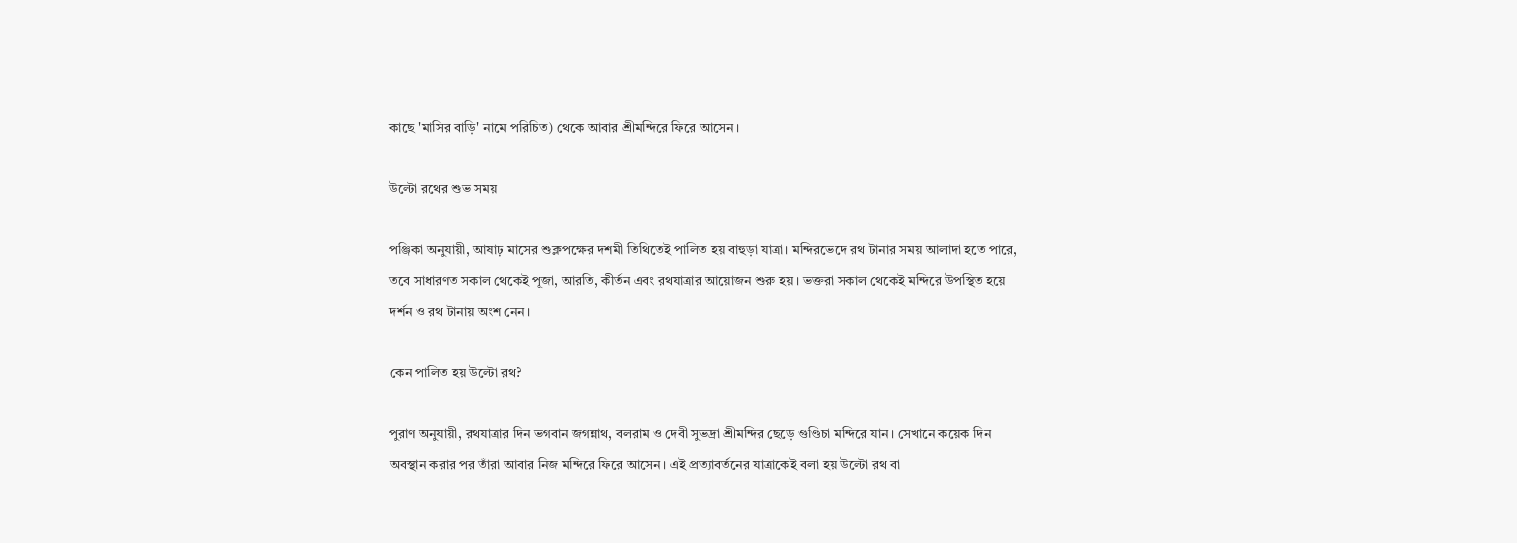কাছে 'মাসির বাড়ি' নামে পরিচিত) থেকে আবার শ্রীমন্দিরে ফিরে আসেন।

উল্টো রথের শুভ সময়

পঞ্জিকা অনুযায়ী, আষাঢ় মাসের শুক্লপক্ষের দশমী তিথিতেই পালিত হয় বাহুড়া যাত্রা। মন্দিরভেদে রথ টানার সময় আলাদা হতে পারে, তবে সাধারণত সকাল থেকেই পূজা, আরতি, কীর্তন এবং রথযাত্রার আয়োজন শুরু হয়। ভক্তরা সকাল থেকেই মন্দিরে উপস্থিত হয়ে দর্শন ও রথ টানায় অংশ নেন।

কেন পালিত হয় উল্টো রথ?

পুরাণ অনুযায়ী, রথযাত্রার দিন ভগবান জগন্নাথ, বলরাম ও দেবী সুভদ্রা শ্রীমন্দির ছেড়ে গুণ্ডিচা মন্দিরে যান। সেখানে কয়েক দিন অবস্থান করার পর তাঁরা আবার নিজ মন্দিরে ফিরে আসেন। এই প্রত্যাবর্তনের যাত্রাকেই বলা হয় উল্টো রথ বা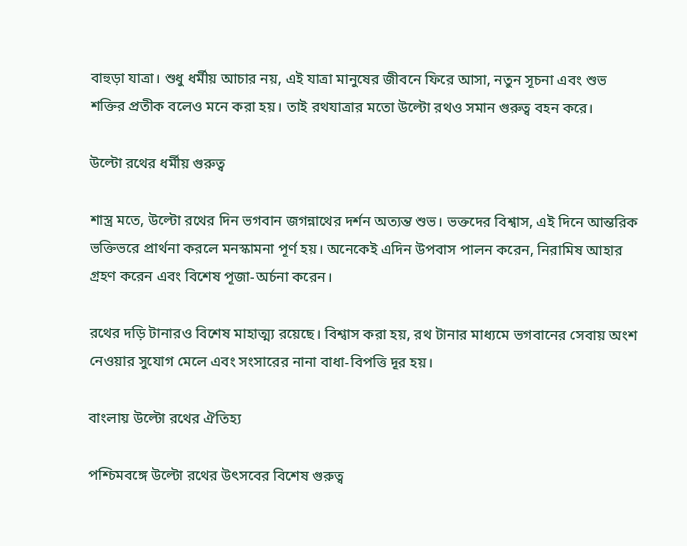বাহুড়া যাত্রা। শুধু ধর্মীয় আচার নয়, এই যাত্রা মানুষের জীবনে ফিরে আসা, নতুন সূচনা এবং শুভ শক্তির প্রতীক বলেও মনে করা হয়। তাই রথযাত্রার মতো উল্টো রথও সমান গুরুত্ব বহন করে।

উল্টো রথের ধর্মীয় গুরুত্ব

শাস্ত্র মতে, উল্টো রথের দিন ভগবান জগন্নাথের দর্শন অত্যন্ত শুভ। ভক্তদের বিশ্বাস, এই দিনে আন্তরিক ভক্তিভরে প্রার্থনা করলে মনস্কামনা পূর্ণ হয়। অনেকেই এদিন উপবাস পালন করেন, নিরামিষ আহার গ্রহণ করেন এবং বিশেষ পূজা-অর্চনা করেন।

রথের দড়ি টানারও বিশেষ মাহাত্ম্য রয়েছে। বিশ্বাস করা হয়, রথ টানার মাধ্যমে ভগবানের সেবায় অংশ নেওয়ার সুযোগ মেলে এবং সংসারের নানা বাধা-বিপত্তি দূর হয়।

বাংলায় উল্টো রথের ঐতিহ্য

পশ্চিমবঙ্গে উল্টো রথের উৎসবের বিশেষ গুরুত্ব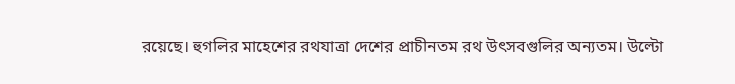রয়েছে। হুগলির মাহেশের রথযাত্রা দেশের প্রাচীনতম রথ উৎসবগুলির অন্যতম। উল্টো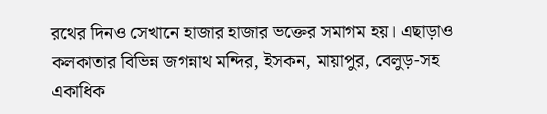রথের দিনও সেখানে হাজার হাজার ভক্তের সমাগম হয়। এছাড়াও কলকাতার বিভিন্ন জগন্নাথ মন্দির, ইসকন, মায়াপুর, বেলুড়-সহ একাধিক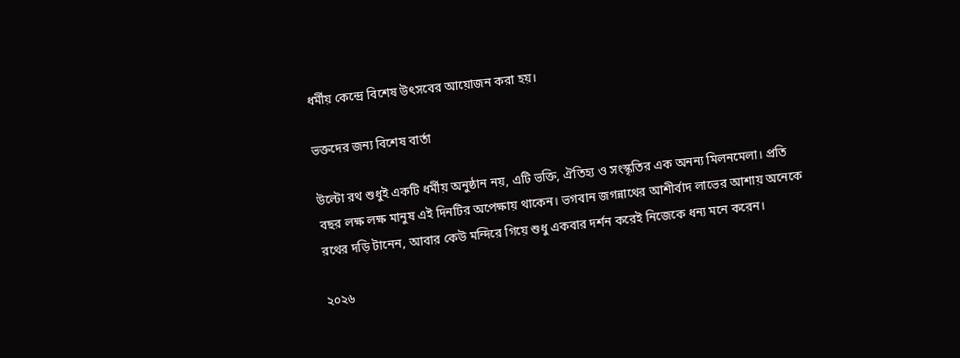ধর্মীয় কেন্দ্রে বিশেষ উৎসবের আয়োজন করা হয়।

ভক্তদের জন্য বিশেষ বার্তা

উল্টো রথ শুধুই একটি ধর্মীয় অনুষ্ঠান নয়, এটি ভক্তি, ঐতিহ্য ও সংস্কৃতির এক অনন্য মিলনমেলা। প্রতি বছর লক্ষ লক্ষ মানুষ এই দিনটির অপেক্ষায় থাকেন। ভগবান জগন্নাথের আশীর্বাদ লাভের আশায় অনেকে রথের দড়ি টানেন, আবার কেউ মন্দিরে গিয়ে শুধু একবার দর্শন করেই নিজেকে ধন্য মনে করেন।

২০২৬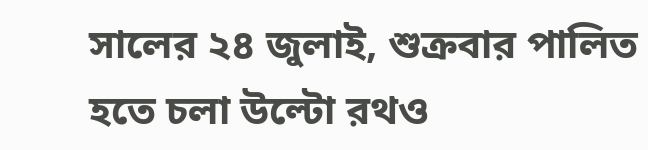সালের ২৪ জুলাই, শুক্রবার পালিত হতে চলা উল্টো রথও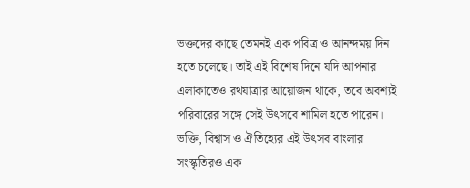ভক্তদের কাছে তেমনই এক পবিত্র ও আনন্দময় দিন হতে চলেছে। তাই এই বিশেষ দিনে যদি আপনার এলাকাতেও রথযাত্রার আয়োজন থাকে, তবে অবশ্যই পরিবারের সঙ্গে সেই উৎসবে শামিল হতে পারেন। ভক্তি, বিশ্বাস ও ঐতিহ্যের এই উৎসব বাংলার সংস্কৃতিরও এক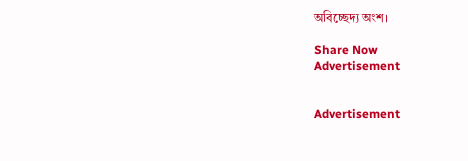অবিচ্ছেদ্য অংশ।

Share Now
Advertisement


Advertisement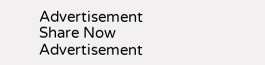Advertisement
Share Now
Advertisement